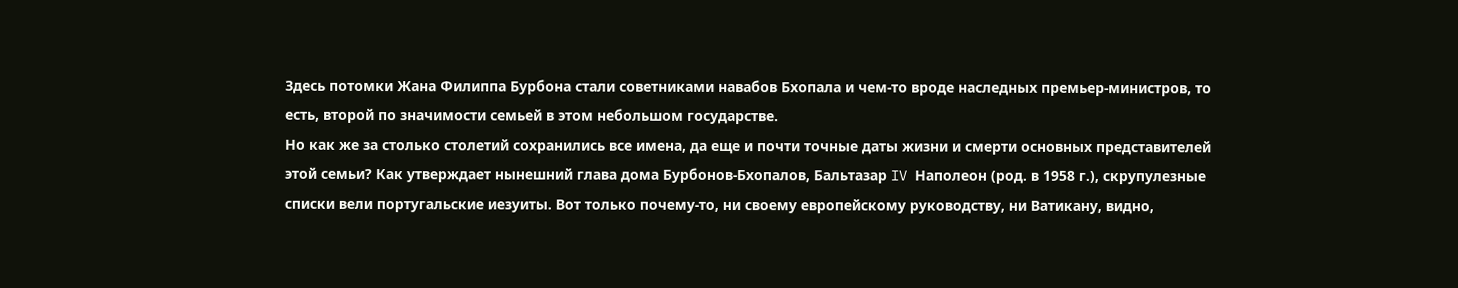Здесь потомки Жана Филиппа Бурбона стали советниками навабов Бхопала и чем-то вроде наследных премьер-министров, то есть, второй по значимости семьей в этом небольшом государстве.
Но как же за столько столетий сохранились все имена, да еще и почти точные даты жизни и смерти основных представителей этой семьи? Как утверждает нынешний глава дома Бурбонов-Бхопалов, Бальтазар IV Наполеон (род. в 1958 г.), скрупулезные списки вели португальские иезуиты. Вот только почему-то, ни своему европейскому руководству, ни Ватикану, видно,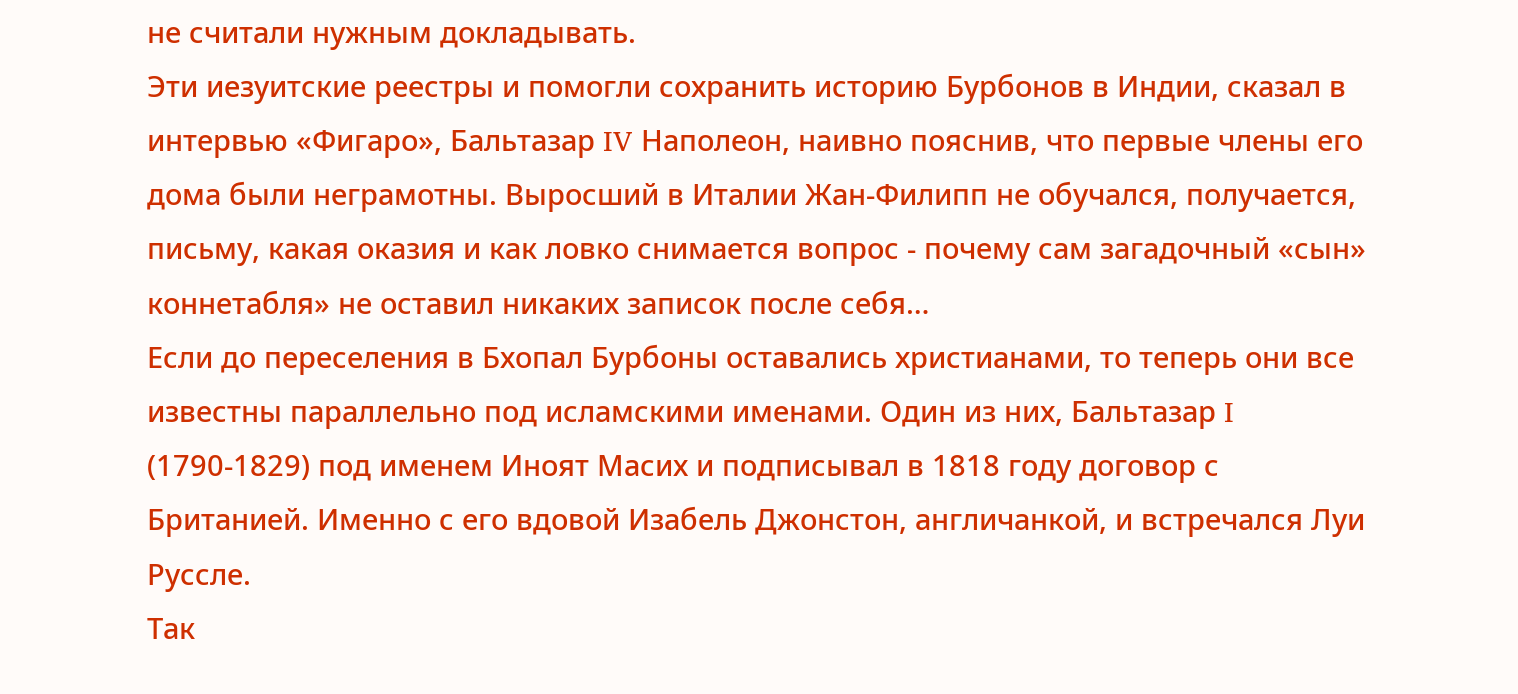не считали нужным докладывать.
Эти иезуитские реестры и помогли сохранить историю Бурбонов в Индии, сказал в интервью «Фигаро», Бальтазар IV Наполеон, наивно пояснив, что первые члены его дома были неграмотны. Выросший в Италии Жан-Филипп не обучался, получается, письму, какая оказия и как ловко снимается вопрос - почему сам загадочный «сын» коннетабля» не оставил никаких записок после себя…
Если до переселения в Бхопал Бурбоны оставались христианами, то теперь они все известны параллельно под исламскими именами. Один из них, Бальтазар I (1790-1829) под именем Иноят Масих и подписывал в 1818 году договор с Британией. Именно с его вдовой Изабель Джонстон, англичанкой, и встречался Луи Руссле.
Так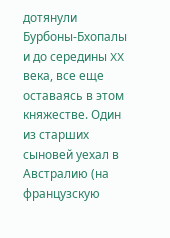дотянули Бурбоны-Бхопалы и до середины XX века, все еще оставаясь в этом княжестве. Один из старших сыновей уехал в Австралию (на французскую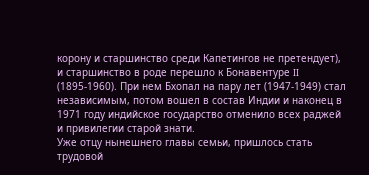корону и старшинство среди Капетингов не претендует), и старшинство в роде перешло к Бонавентуре II (1895-1960). При нем Бхопал на пару лет (1947-1949) стал независимым, потом вошел в состав Индии и наконец в 1971 году индийское государство отменило всех раджей и привилегии старой знати.
Уже отцу нынешнего главы семьи, пришлось стать трудовой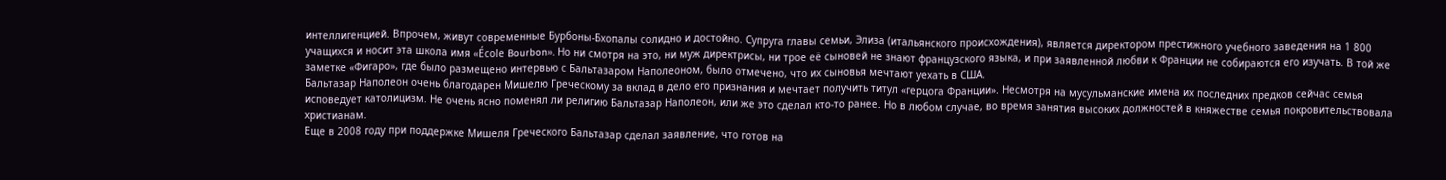интеллигенцией. Впрочем, живут современные Бурбоны-Бхопалы солидно и достойно. Супруга главы семьи, Элиза (итальянского происхождения), является директором престижного учебного заведения на 1 800 учащихся и носит эта школа имя «École Bourbon». Но ни смотря на это, ни муж директрисы, ни трое её сыновей не знают французского языка, и при заявленной любви к Франции не собираются его изучать. В той же заметке «Фигаро», где было размещено интервью с Бальтазаром Наполеоном, было отмечено, что их сыновья мечтают уехать в США.
Бальтазар Наполеон очень благодарен Мишелю Греческому за вклад в дело его признания и мечтает получить титул «герцога Франции». Несмотря на мусульманские имена их последних предков сейчас семья исповедует католицизм. Не очень ясно поменял ли религию Бальтазар Наполеон, или же это сделал кто-то ранее. Но в любом случае, во время занятия высоких должностей в княжестве семья покровительствовала христианам.
Еще в 2008 году при поддержке Мишеля Греческого Бальтазар сделал заявление, что готов на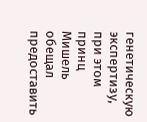генетическую экспертизу, при этом принц Мишель обещал предоставить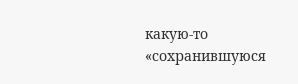какую-то «сохранившуюся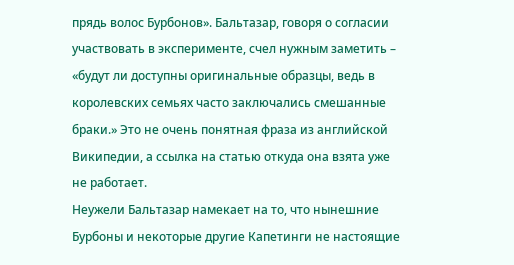прядь волос Бурбонов». Бальтазар, говоря о согласии участвовать в эксперименте, счел нужным заметить – «будут ли доступны оригинальные образцы, ведь в королевских семьях часто заключались смешанные браки.» Это не очень понятная фраза из английской Википедии, а ссылка на статью откуда она взята уже не работает.
Неужели Бальтазар намекает на то, что нынешние Бурбоны и некоторые другие Капетинги не настоящие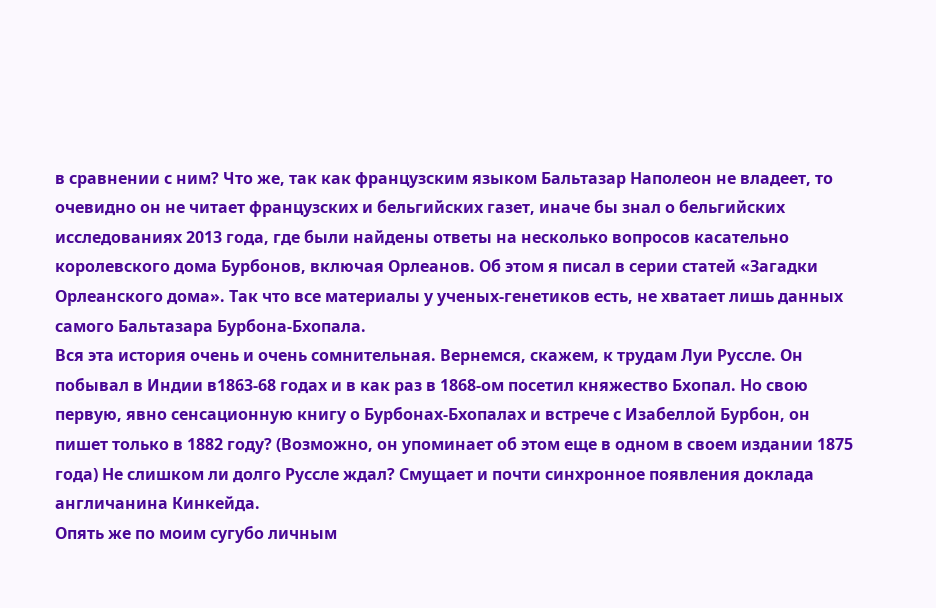в сравнении с ним? Что же, так как французским языком Бальтазар Наполеон не владеет, то очевидно он не читает французских и бельгийских газет, иначе бы знал о бельгийских исследованиях 2013 года, где были найдены ответы на несколько вопросов касательно королевского дома Бурбонов, включая Орлеанов. Об этом я писал в серии статей «Загадки Орлеанского дома». Так что все материалы у ученых-генетиков есть, не хватает лишь данных самого Бальтазара Бурбона-Бхопала.
Вся эта история очень и очень сомнительная. Вернемся, скажем, к трудам Луи Руссле. Он побывал в Индии в1863-68 годах и в как раз в 1868-ом посетил княжество Бхопал. Но свою первую, явно сенсационную книгу о Бурбонах-Бхопалах и встрече с Изабеллой Бурбон, он пишет только в 1882 году? (Возможно, он упоминает об этом еще в одном в своем издании 1875 года) Не слишком ли долго Руссле ждал? Смущает и почти синхронное появления доклада англичанина Кинкейда.
Опять же по моим сугубо личным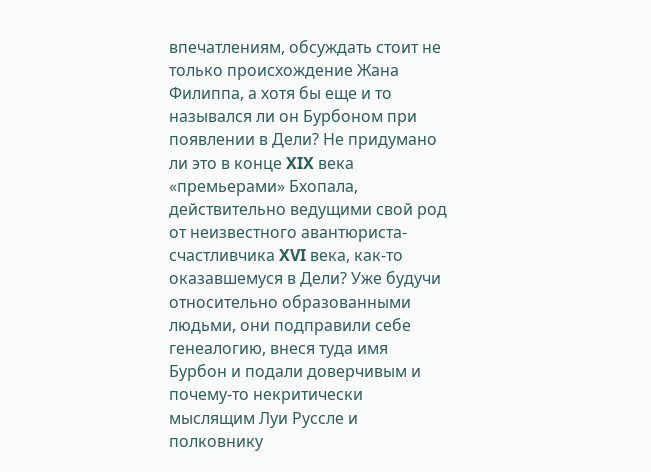впечатлениям, обсуждать стоит не только происхождение Жана Филиппа, а хотя бы еще и то назывался ли он Бурбоном при появлении в Дели? Не придумано ли это в конце XIX века «премьерами» Бхопала, действительно ведущими свой род от неизвестного авантюриста-счастливчика XVI века, как-то оказавшемуся в Дели? Уже будучи относительно образованными людьми, они подправили себе генеалогию, внеся туда имя Бурбон и подали доверчивым и почему-то некритически мыслящим Луи Руссле и полковнику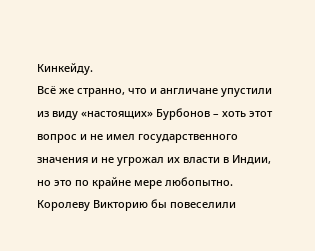Кинкейду.
Всё же странно, что и англичане упустили из виду «настоящих» Бурбонов – хоть этот вопрос и не имел государственного значения и не угрожал их власти в Индии, но это по крайне мере любопытно. Королеву Викторию бы повеселили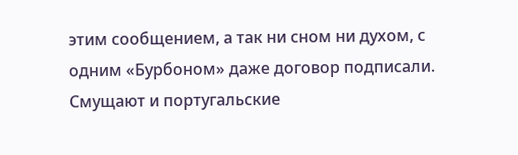этим сообщением, а так ни сном ни духом, с одним «Бурбоном» даже договор подписали.
Смущают и португальские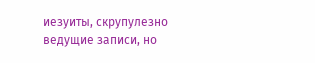иезуиты, скрупулезно ведущие записи, но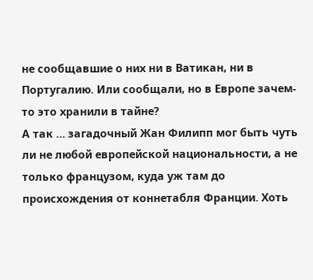не сообщавшие о них ни в Ватикан, ни в Португалию. Или сообщали, но в Европе зачем-то это хранили в тайне?
А так … загадочный Жан Филипп мог быть чуть ли не любой европейской национальности, а не только французом, куда уж там до происхождения от коннетабля Франции. Хоть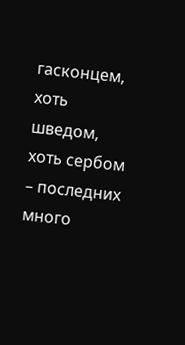гасконцем, хоть шведом, хоть сербом – последних много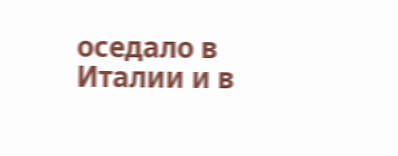оседало в Италии и в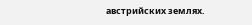австрийских землях.